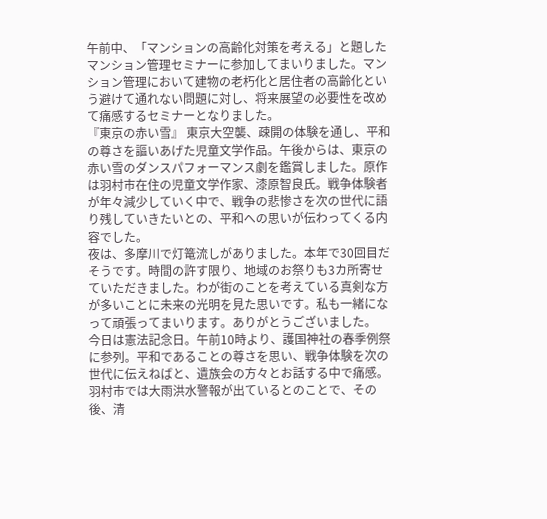午前中、「マンションの高齢化対策を考える」と題したマンション管理セミナーに参加してまいりました。マンション管理において建物の老朽化と居住者の高齢化という避けて通れない問題に対し、将来展望の必要性を改めて痛感するセミナーとなりました。
『東京の赤い雪』 東京大空襲、疎開の体験を通し、平和の尊さを謳いあげた児童文学作品。午後からは、東京の赤い雪のダンスパフォーマンス劇を鑑賞しました。原作は羽村市在住の児童文学作家、漆原智良氏。戦争体験者が年々減少していく中で、戦争の悲惨さを次の世代に語り残していきたいとの、平和への思いが伝わってくる内容でした。
夜は、多摩川で灯篭流しがありました。本年で30回目だそうです。時間の許す限り、地域のお祭りも3カ所寄せていただきました。わが街のことを考えている真剣な方が多いことに未来の光明を見た思いです。私も一緒になって頑張ってまいります。ありがとうございました。
今日は憲法記念日。午前10時より、護国神社の春季例祭に参列。平和であることの尊さを思い、戦争体験を次の世代に伝えねばと、遺族会の方々とお話する中で痛感。
羽村市では大雨洪水警報が出ているとのことで、その後、清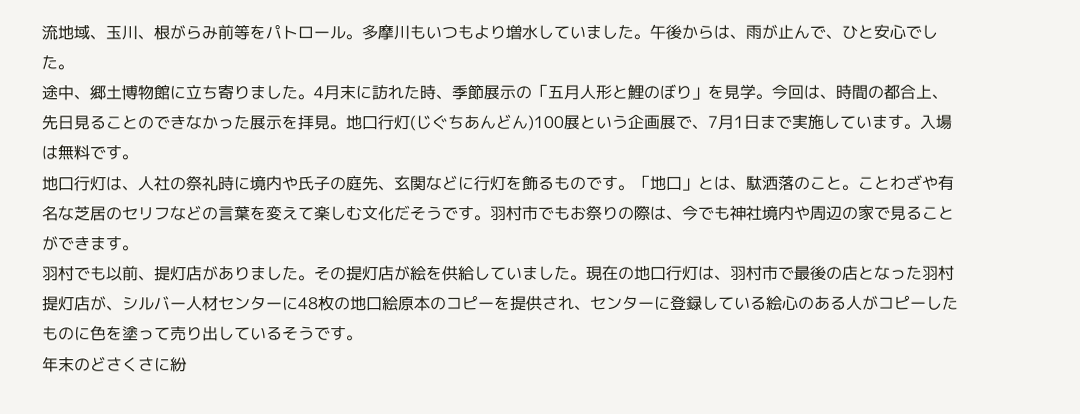流地域、玉川、根がらみ前等をパトロール。多摩川もいつもより増水していました。午後からは、雨が止んで、ひと安心でした。
途中、郷土博物館に立ち寄りました。4月末に訪れた時、季節展示の「五月人形と鯉のぼり」を見学。今回は、時間の都合上、先日見ることのできなかった展示を拝見。地口行灯(じぐちあんどん)100展という企画展で、7月1日まで実施しています。入場は無料です。
地口行灯は、人社の祭礼時に境内や氏子の庭先、玄関などに行灯を飾るものです。「地口」とは、駄洒落のこと。ことわざや有名な芝居のセリフなどの言葉を変えて楽しむ文化だそうです。羽村市でもお祭りの際は、今でも神社境内や周辺の家で見ることができます。
羽村でも以前、提灯店がありました。その提灯店が絵を供給していました。現在の地口行灯は、羽村市で最後の店となった羽村提灯店が、シルバー人材センターに48枚の地口絵原本のコピーを提供され、センターに登録している絵心のある人がコピーしたものに色を塗って売り出しているそうです。
年末のどさくさに紛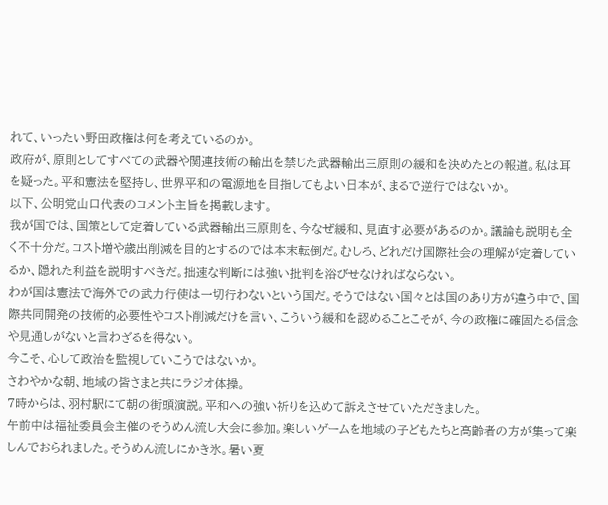れて、いったい野田政権は何を考えているのか。
政府が、原則としてすべての武器や関連技術の輸出を禁じた武器輸出三原則の緩和を決めたとの報道。私は耳を疑った。平和憲法を堅持し、世界平和の電源地を目指してもよい日本が、まるで逆行ではないか。
以下、公明党山口代表のコメント主旨を掲載します。
我が国では、国策として定着している武器輸出三原則を、今なぜ緩和、見直す必要があるのか。議論も説明も全く不十分だ。コスト増や歳出削減を目的とするのでは本末転倒だ。むしろ、どれだけ国際社会の理解が定着しているか、隠れた利益を説明すべきだ。拙速な判断には強い批判を浴びせなければならない。
わが国は憲法で海外での武力行使は一切行わないという国だ。そうではない国々とは国のあり方が違う中で、国際共同開発の技術的必要性やコスト削減だけを言い、こういう緩和を認めることこそが、今の政権に確固たる信念や見通しがないと言わざるを得ない。
今こそ、心して政治を監視していこうではないか。
さわやかな朝、地域の皆さまと共にラジオ体操。
7時からは、羽村駅にて朝の街頭演説。平和への強い祈りを込めて訴えさせていただきました。
午前中は福祉委員会主催のそうめん流し大会に参加。楽しいゲームを地域の子どもたちと高齢者の方が集って楽しんでおられました。そうめん流しにかき氷。暑い夏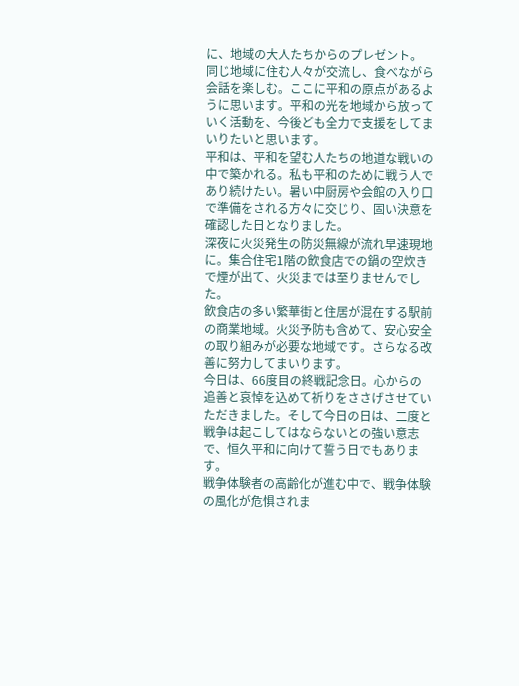に、地域の大人たちからのプレゼント。
同じ地域に住む人々が交流し、食べながら会話を楽しむ。ここに平和の原点があるように思います。平和の光を地域から放っていく活動を、今後ども全力で支援をしてまいりたいと思います。
平和は、平和を望む人たちの地道な戦いの中で築かれる。私も平和のために戦う人であり続けたい。暑い中厨房や会館の入り口で準備をされる方々に交じり、固い決意を確認した日となりました。
深夜に火災発生の防災無線が流れ早速現地に。集合住宅1階の飲食店での鍋の空炊きで煙が出て、火災までは至りませんでした。
飲食店の多い繁華街と住居が混在する駅前の商業地域。火災予防も含めて、安心安全の取り組みが必要な地域です。さらなる改善に努力してまいります。
今日は、66度目の終戦記念日。心からの追善と哀悼を込めて祈りをささげさせていただきました。そして今日の日は、二度と戦争は起こしてはならないとの強い意志で、恒久平和に向けて誓う日でもあります。
戦争体験者の高齢化が進む中で、戦争体験の風化が危惧されま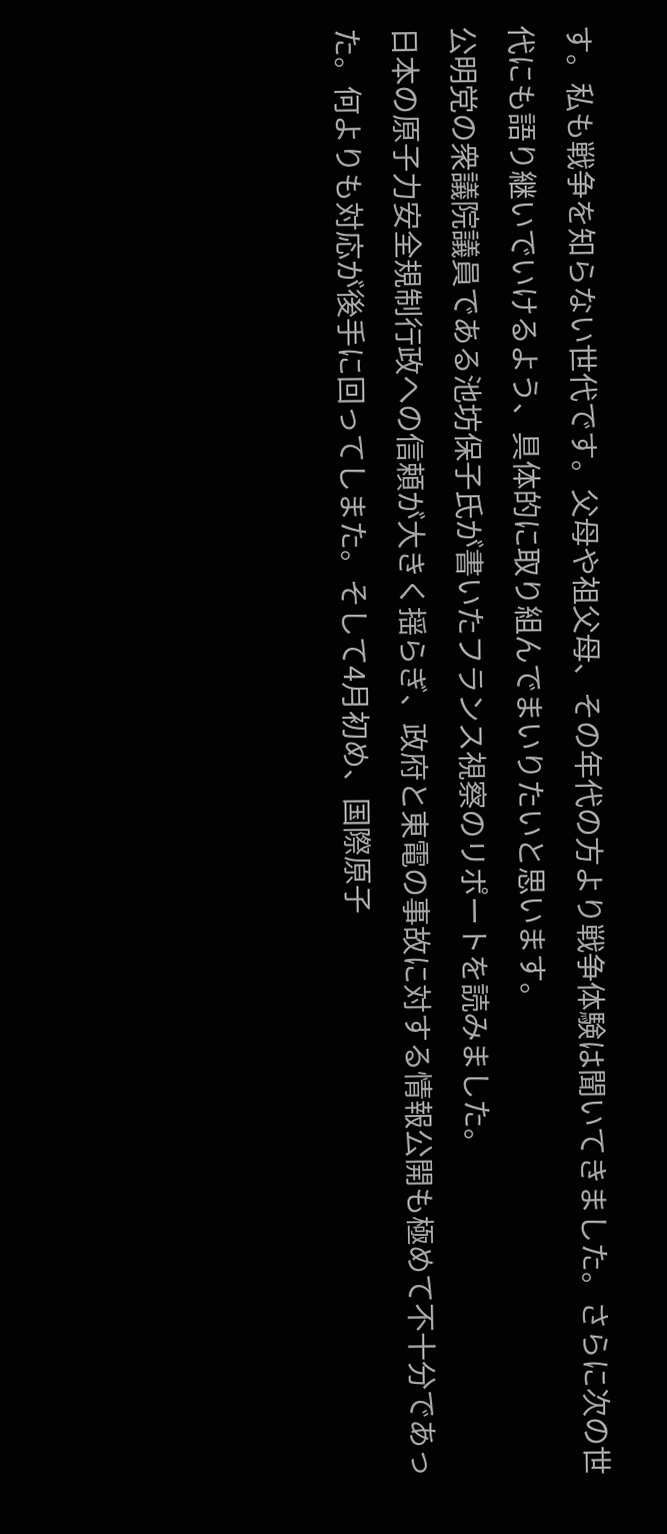す。私も戦争を知らない世代です。父母や祖父母、その年代の方より戦争体験は聞いてきました。さらに次の世代にも語り継いでいけるよう、具体的に取り組んでまいりたいと思います。
公明党の衆議院議員である池坊保子氏が書いたフランス視察のリポートを読みました。
日本の原子力安全規制行政への信頼が大きく揺らぎ、政府と東電の事故に対する情報公開も極めて不十分であった。何よりも対応が後手に回ってしまた。そして4月初め、国際原子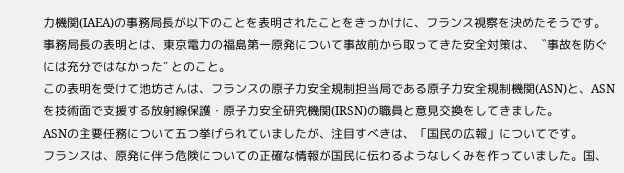力機関(IAEA)の事務局長が以下のことを表明されたことをきっかけに、フランス視察を決めたそうです。
事務局長の表明とは、東京電力の福島第一原発について事故前から取ってきた安全対策は、〝事故を防ぐには充分ではなかった″ とのこと。
この表明を受けて池坊さんは、フランスの原子力安全規制担当局である原子力安全規制機関(ASN)と、ASNを技術面で支援する放射線保護・原子力安全研究機関(IRSN)の職員と意見交換をしてきました。
ASNの主要任務について五つ挙げられていましたが、注目すべきは、「国民の広報」についてです。
フランスは、原発に伴う危険についての正確な情報が国民に伝わるようなしくみを作っていました。国、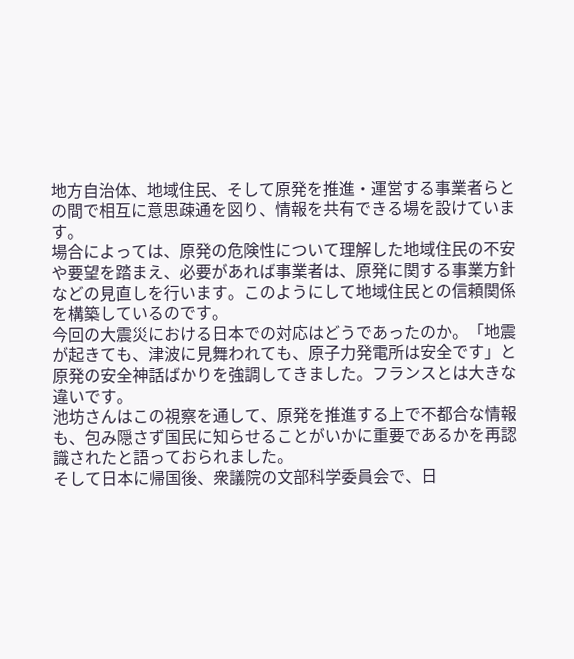地方自治体、地域住民、そして原発を推進・運営する事業者らとの間で相互に意思疎通を図り、情報を共有できる場を設けています。
場合によっては、原発の危険性について理解した地域住民の不安や要望を踏まえ、必要があれば事業者は、原発に関する事業方針などの見直しを行います。このようにして地域住民との信頼関係を構築しているのです。
今回の大震災における日本での対応はどうであったのか。「地震が起きても、津波に見舞われても、原子力発電所は安全です」と原発の安全神話ばかりを強調してきました。フランスとは大きな違いです。
池坊さんはこの視察を通して、原発を推進する上で不都合な情報も、包み隠さず国民に知らせることがいかに重要であるかを再認識されたと語っておられました。
そして日本に帰国後、衆議院の文部科学委員会で、日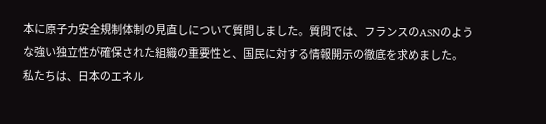本に原子力安全規制体制の見直しについて質問しました。質問では、フランスのASNのような強い独立性が確保された組織の重要性と、国民に対する情報開示の徹底を求めました。
私たちは、日本のエネル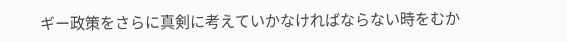ギー政策をさらに真剣に考えていかなければならない時をむか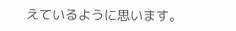えているように思います。